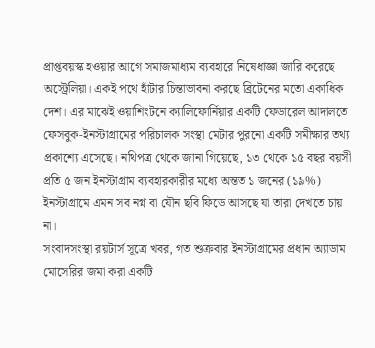প্রাপ্তবয়স্ক হওয়ার আগে সমাজমাধ্যম ব্যবহারে নিষেধাজ্ঞা জারি করেছে অস্ট্রেলিয়া। একই পথে হাঁটার চিন্তাভাবনা করছে ব্রিটেনের মতো একাধিক দেশ। এর মাঝেই ওয়াশিংটনে ক্যালিফোর্নিয়ার একটি ফেডারেল আদালতে ফেসবুক-ইনস্টাগ্রামের পরিচালক সংস্থা মেটার পুরনো একটি সমীক্ষার তথ্য প্রকাশ্যে এসেছে। নথিপত্র থেকে জানা গিয়েছে, ১৩ থেকে ১৫ বছর বয়সী প্রতি ৫ জন ইনস্টাগ্রাম ব্যবহারকারীর মধ্যে অন্তত ১ জনের (১৯%) ইনস্টাগ্রামে এমন সব নগ্ন বা যৌন ছবি ফিডে আসছে যা তারা দেখতে চায় না।
সংবাদসংস্থা রয়টার্স সূত্রে খবর, গত শুক্রবার ইনস্টাগ্রামের প্রধান অ্যাডাম মোসেরির জমা করা একটি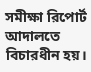সমীক্ষা রিপোর্ট আদালতে বিচারধীন হয়।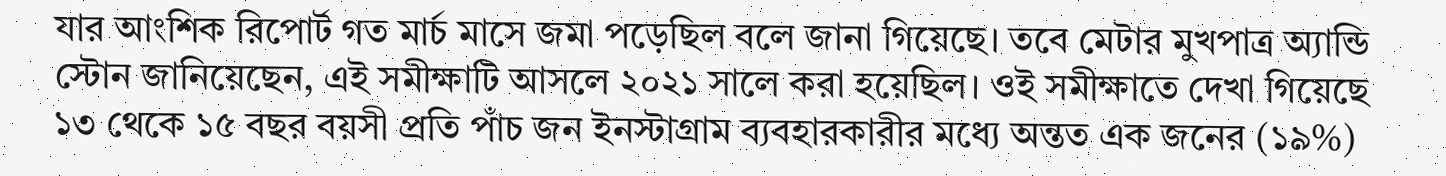যার আংশিক রিপোর্ট গত মার্চ মাসে জমা পড়েছিল বলে জানা গিয়েছে। তবে মেটার মুখপাত্র অ্যান্ডি স্টোন জানিয়েছেন, এই সমীক্ষাটি আসলে ২০২১ সালে করা হয়েছিল। ওই সমীক্ষাতে দেখা গিয়েছে ১৩ থেকে ১৫ বছর বয়সী প্রতি পাঁচ জন ইনস্টাগ্রাম ব্যবহারকারীর মধ্যে অন্তত এক জনের (১৯%)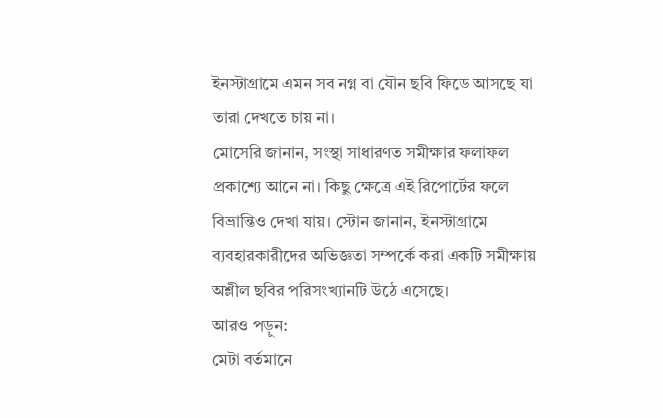ইনস্টাগ্রামে এমন সব নগ্ন বা যৌন ছবি ফিডে আসছে যা তারা দেখতে চায় না।
মোসেরি জানান, সংস্থা সাধারণত সমীক্ষার ফলাফল প্রকাশ্যে আনে না। কিছু ক্ষেত্রে এই রিপোর্টের ফলে বিভ্রান্তিও দেখা যায়। স্টোন জানান, ইনস্টাগ্রামে ব্যবহারকারীদের অভিজ্ঞতা সম্পর্কে করা একটি সমীক্ষায় অশ্লীল ছবির পরিসংখ্যানটি উঠে এসেছে।
আরও পড়ুন:
মেটা বর্তমানে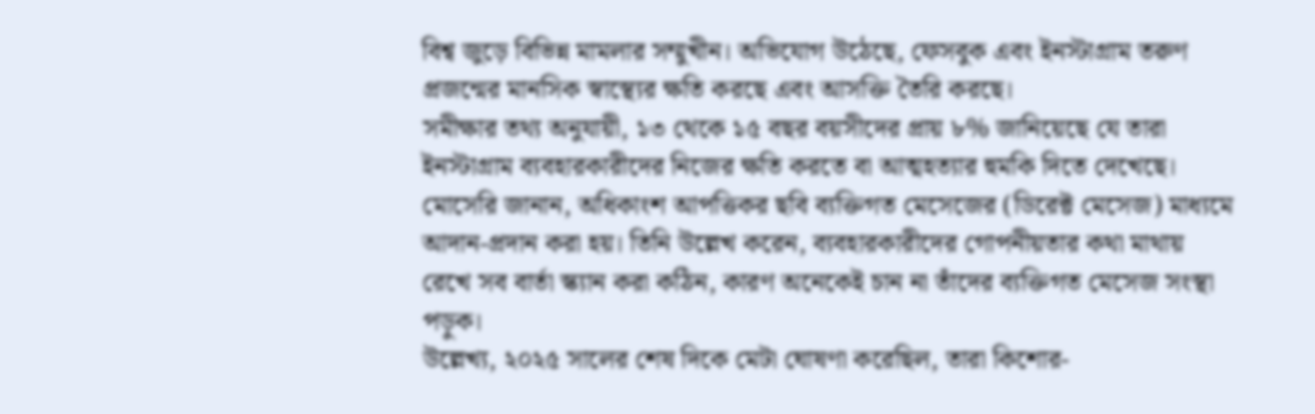বিশ্ব জুড়ে বিভিন্ন মামলার সম্মুখীন। অভিযোগ উঠেছে, ফেসবুক এবং ইনস্টাগ্রাম তরুণ প্রজন্মের মানসিক স্বাস্থ্যের ক্ষতি করছে এবং আসক্তি তৈরি করছে।
সমীক্ষার তথ্য অনুযায়ী, ১৩ থেকে ১৫ বছর বয়সীদের প্রায় ৮% জানিয়েছে যে তারা ইনস্টাগ্রাম ব্যবহারকারীদের নিজের ক্ষতি করতে বা আত্মহত্যার হুমকি দিতে দেখেছে।
মোসেরি জানান, অধিকাংশ আপত্তিকর ছবি ব্যক্তিগত মেসেজের (ডিরেক্ট মেসেজ) মাধ্যমে আদান-প্রদান করা হয়। তিনি উল্লেখ করেন, ব্যবহারকারীদের গোপনীয়তার কথা মাথায় রেখে সব বার্তা স্ক্যান করা কঠিন, কারণ অনেকেই চান না তাঁদের ব্যক্তিগত মেসেজ সংস্থা পড়ুক।
উল্লেখ্য, ২০২৫ সালের শেষ দিকে মেটা ঘোষণা করেছিল, তারা কিশোর-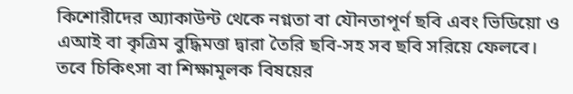কিশোরীদের অ্যাকাউন্ট থেকে নগ্নতা বা যৌনতাপূর্ণ ছবি এবং ভিডিয়ো ও এআই বা কৃত্রিম বুদ্ধিমত্তা দ্বারা তৈরি ছবি-সহ সব ছবি সরিয়ে ফেলবে। তবে চিকিৎসা বা শিক্ষামূলক বিষয়ের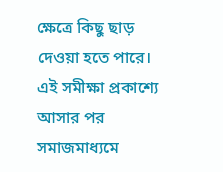ক্ষেত্রে কিছু ছাড় দেওয়া হতে পারে। এই সমীক্ষা প্রকাশ্যে আসার পর সমাজমাধ্যমে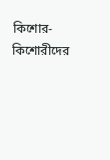কিশোর-কিশোরীদের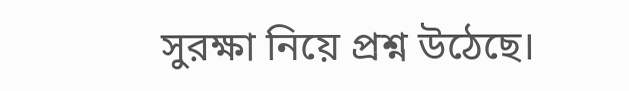সুরক্ষা নিয়ে প্রশ্ন উঠেছে।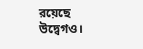রয়েছে উদ্বেগও।